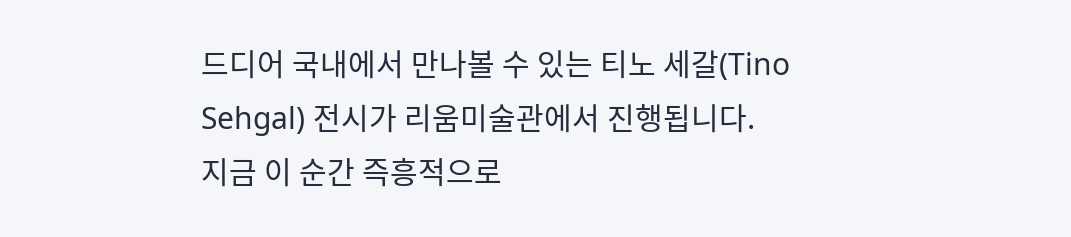드디어 국내에서 만나볼 수 있는 티노 세갈(Tino Sehgal) 전시가 리움미술관에서 진행됩니다.
지금 이 순간 즉흥적으로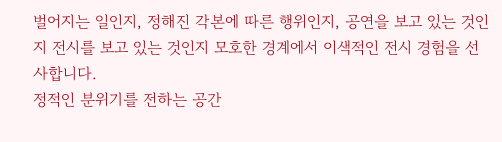벌어지는 일인지, 정해진 각본에 따른 행위인지, 공연을 보고 있는 것인지 전시를 보고 있는 것인지 모호한 경계에서 이색적인 전시 경험을 선사합니다.
정적인 분위기를 전하는 공간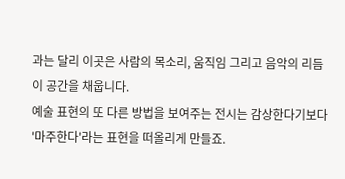과는 달리 이곳은 사람의 목소리, 움직임 그리고 음악의 리듬이 공간을 채웁니다.
예술 표현의 또 다른 방법을 보여주는 전시는 감상한다기보다 '마주한다'라는 표현을 떠올리게 만들죠.